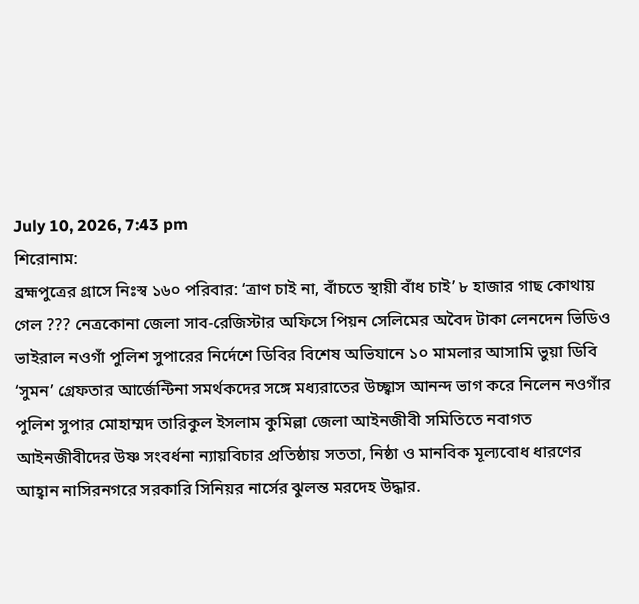July 10, 2026, 7:43 pm
শিরোনাম:
ব্রহ্মপুত্রের গ্রাসে নিঃস্ব ১৬০ পরিবার: ‘ত্রাণ চাই না, বাঁচতে স্থায়ী বাঁধ চাই’ ৮ হাজার গাছ কোথায় গেল ??? নেত্রকোনা জেলা সাব-রেজিস্টার অফিসে পিয়ন সেলিমের অবৈদ টাকা লেনদেন ভিডিও ভাইরাল নওগাঁ পুলিশ সুপারের নির্দেশে ডিবির বিশেষ অভিযানে ১০ মামলার আসামি ভুয়া ডিবি ‘সুমন’ গ্রেফতার আর্জেন্টিনা সমর্থকদের সঙ্গে মধ্যরাতের উচ্ছ্বাস আনন্দ ভাগ করে নিলেন নওগাঁর পুলিশ সুপার মোহাম্মদ তারিকুল ইসলাম কুমিল্লা জেলা আইনজীবী সমিতিতে নবাগত আইনজীবীদের উষ্ণ সংবর্ধনা ন্যায়বিচার প্রতিষ্ঠায় সততা, নিষ্ঠা ও মানবিক মূল্যবোধ ধারণের আহ্বান নাসিরনগরে সরকারি সিনিয়র নার্সের ঝুলন্ত মরদেহ উদ্ধার.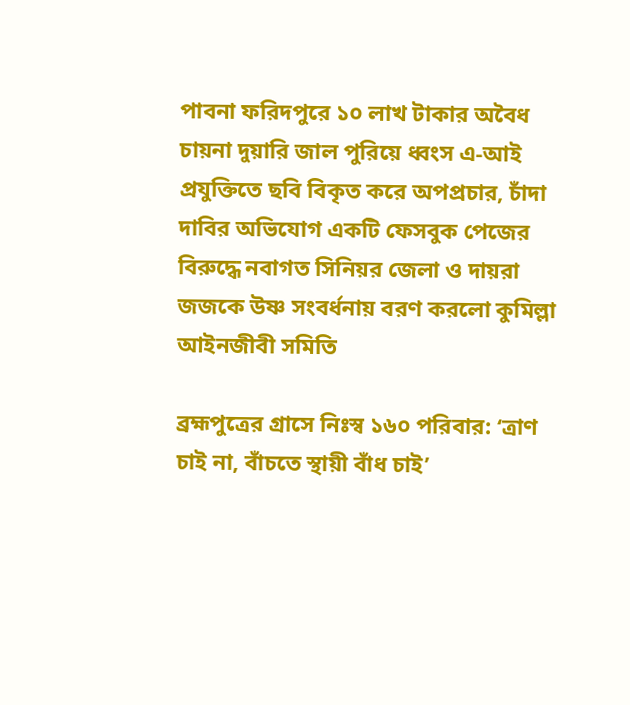পাবনা ফরিদপুরে ১০ লাখ টাকার অবৈধ চায়না দুয়ারি জাল পুরিয়ে ধ্বংস এ-আই প্রযুক্তিতে ছবি বিকৃত করে অপপ্রচার, চাঁদা দাবির অভিযোগ একটি ফেসবুক পেজের বিরুদ্ধে নবাগত সিনিয়র জেলা ও দায়রা জজকে উষ্ণ সংবর্ধনায় বরণ করলো কুমিল্লা আইনজীবী সমিতি

ব্রহ্মপুত্রের গ্রাসে নিঃস্ব ১৬০ পরিবার: ‘ত্রাণ চাই না, বাঁচতে স্থায়ী বাঁধ চাই’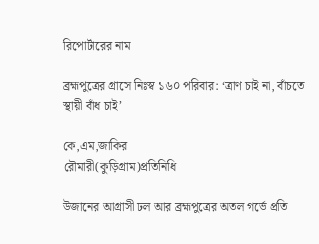রিপোর্টারের নাম

ব্রহ্মপুত্রের গ্রাসে নিঃস্ব ১৬০ পরিবার: ‘ত্রাণ চাই না, বাঁচতে স্থায়ী বাঁধ চাই’

কে,এম,জাকির
রৌমারী(কুড়িগ্রাম)প্রতিনিধি

উজানের আগ্রাসী ঢল আর ব্রহ্মপুত্রের অতল গর্ভে প্রতি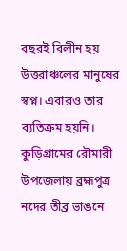বছরই বিলীন হয় উত্তরাঞ্চলের মানুষের স্বপ্ন। এবারও তার ব্যতিক্রম হয়নি। কুড়িগ্রামের রৌমারী উপজেলায় ব্রহ্মপুত্র নদের তীব্র ভাঙনে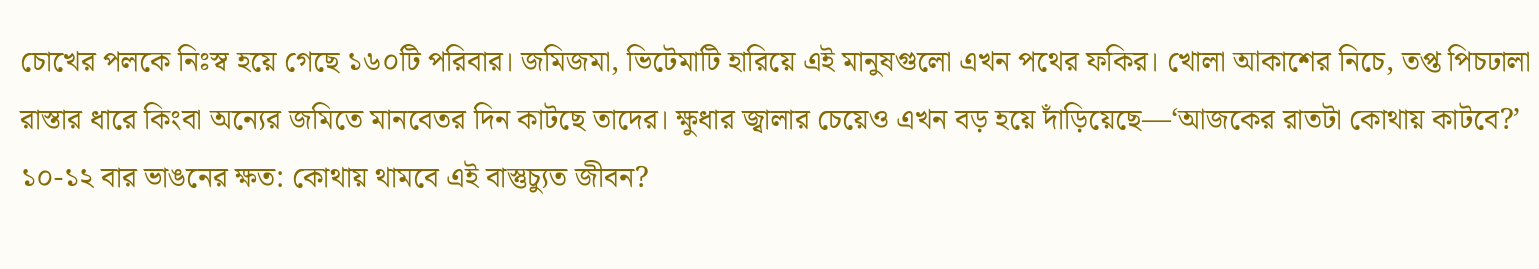চোখের পলকে নিঃস্ব হয়ে গেছে ১৬০টি পরিবার। জমিজমা, ভিটেমাটি হারিয়ে এই মানুষগুলো এখন পথের ফকির। খোলা আকাশের নিচে, তপ্ত পিচঢালা রাস্তার ধারে কিংবা অন্যের জমিতে মানবেতর দিন কাটছে তাদের। ক্ষুধার জ্বালার চেয়েও এখন বড় হয়ে দাঁড়িয়েছে—‘আজকের রাতটা কোথায় কাটবে?’ ১০-১২ বার ভাঙনের ক্ষত: কোথায় থামবে এই বাস্তুচ্যুত জীবন?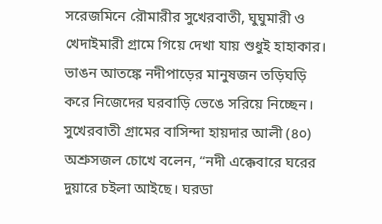সরেজমিনে রৌমারীর সুখেরবাতী, ঘুঘুমারী ও খেদাইমারী গ্রামে গিয়ে দেখা যায় শুধুই হাহাকার। ভাঙন আতঙ্কে নদীপাড়ের মানুষজন তড়িঘড়ি করে নিজেদের ঘরবাড়ি ভেঙে সরিয়ে নিচ্ছেন। সুখেরবাতী গ্রামের বাসিন্দা হায়দার আলী (৪০) অশ্রুসজল চোখে বলেন, “নদী এক্কেবারে ঘরের দুয়ারে চইলা আইছে। ঘরডা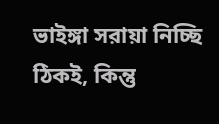ভাইঙ্গা সরায়া নিচ্ছি ঠিকই, কিন্তু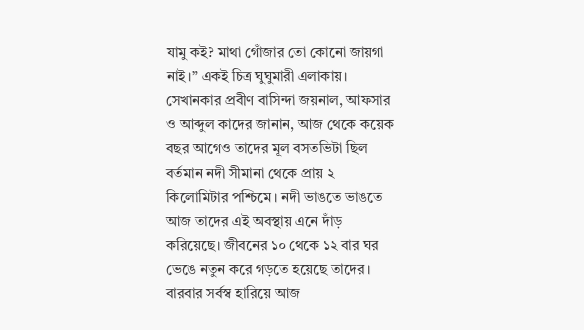যামু কই? মাথা গোঁজার তো কোনো জায়গা নাই।” একই চিত্র ঘুঘুমারী এলাকায়। সেখানকার প্রবীণ বাসিন্দা জয়নাল, আফসার ও আব্দুল কাদের জানান, আজ থেকে কয়েক বছর আগেও তাদের মূল বসতভিটা ছিল বর্তমান নদী সীমানা থেকে প্রায় ২ কিলোমিটার পশ্চিমে। নদী ভাঙতে ভাঙতে আজ তাদের এই অবস্থায় এনে দাঁড় করিয়েছে। জীবনের ১০ থেকে ১২ বার ঘর ভেঙে নতুন করে গড়তে হয়েছে তাদের। বারবার সর্বস্ব হারিয়ে আজ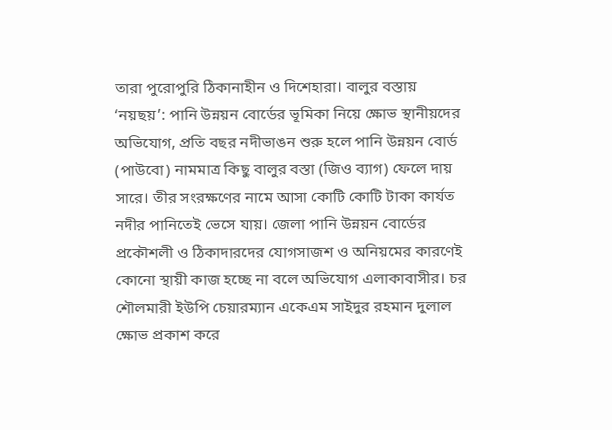তারা পুরোপুরি ঠিকানাহীন ও দিশেহারা। বালুর বস্তায় ‘নয়ছয়’: পানি উন্নয়ন বোর্ডের ভূমিকা নিয়ে ক্ষোভ স্থানীয়দের অভিযোগ, প্রতি বছর নদীভাঙন শুরু হলে পানি উন্নয়ন বোর্ড (পাউবো) নামমাত্র কিছু বালুর বস্তা (জিও ব্যাগ) ফেলে দায় সারে। তীর সংরক্ষণের নামে আসা কোটি কোটি টাকা কার্যত নদীর পানিতেই ভেসে যায়। জেলা পানি উন্নয়ন বোর্ডের প্রকৌশলী ও ঠিকাদারদের যোগসাজশ ও অনিয়মের কারণেই কোনো স্থায়ী কাজ হচ্ছে না বলে অভিযোগ এলাকাবাসীর। চর শৌলমারী ইউপি চেয়ারম্যান একেএম সাইদুর রহমান দুলাল ক্ষোভ প্রকাশ করে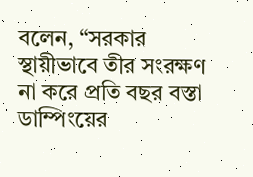বলেন, “সরকার স্থায়ীভাবে তীর সংরক্ষণ না করে প্রতি বছর বস্তা ডাম্পিংয়ের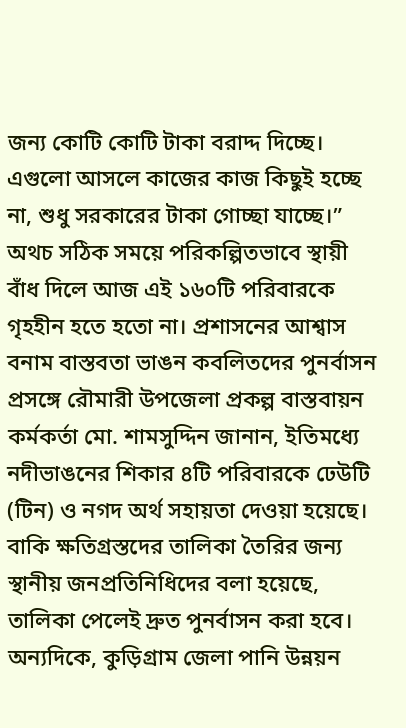জন্য কোটি কোটি টাকা বরাদ্দ দিচ্ছে। এগুলো আসলে কাজের কাজ কিছুই হচ্ছে না, শুধু সরকারের টাকা গোচ্ছা যাচ্ছে।” অথচ সঠিক সময়ে পরিকল্পিতভাবে স্থায়ী বাঁধ দিলে আজ এই ১৬০টি পরিবারকে গৃহহীন হতে হতো না। প্রশাসনের আশ্বাস বনাম বাস্তবতা ভাঙন কবলিতদের পুনর্বাসন প্রসঙ্গে রৌমারী উপজেলা প্রকল্প বাস্তবায়ন কর্মকর্তা মো. শামসুদ্দিন জানান, ইতিমধ্যে নদীভাঙনের শিকার ৪টি পরিবারকে ঢেউটি (টিন) ও নগদ অর্থ সহায়তা দেওয়া হয়েছে। বাকি ক্ষতিগ্রস্তদের তালিকা তৈরির জন্য স্থানীয় জনপ্রতিনিধিদের বলা হয়েছে, তালিকা পেলেই দ্রুত পুনর্বাসন করা হবে।
অন্যদিকে, কুড়িগ্রাম জেলা পানি উন্নয়ন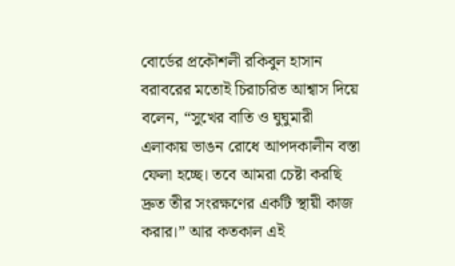বোর্ডের প্রকৌশলী রকিবুল হাসান বরাবরের মতোই চিরাচরিত আশ্বাস দিয়ে বলেন, “সুখের বাতি ও ঘুঘুমারী এলাকায় ভাঙন রোধে আপদকালীন বস্তা ফেলা হচ্ছে। তবে আমরা চেষ্টা করছি দ্রুত তীর সংরক্ষণের একটি স্থায়ী কাজ করার।” আর কতকাল এই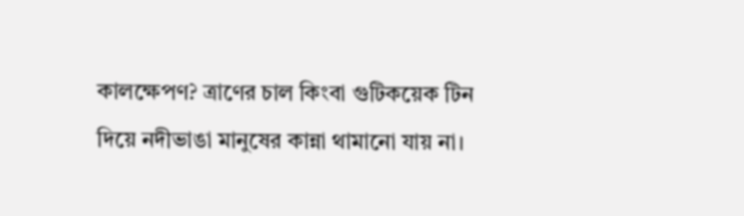কালক্ষেপণ? ত্রাণের চাল কিংবা গুটিকয়েক টিন দিয়ে নদীভাঙা মানুষের কান্না থামানো যায় না।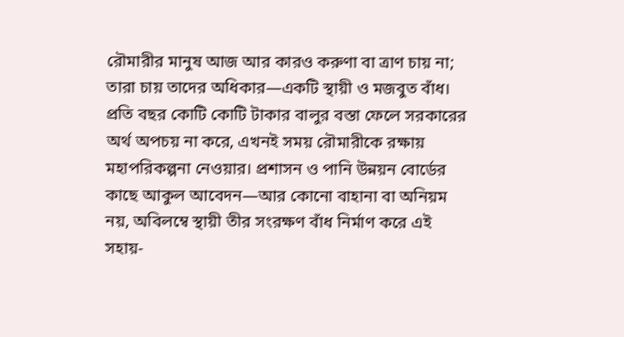রৌমারীর মানুষ আজ আর কারও করুণা বা ত্রাণ চায় না; তারা চায় তাদের অধিকার—একটি স্থায়ী ও মজবুত বাঁধ। প্রতি বছর কোটি কোটি টাকার বালুর বস্তা ফেলে সরকারের অর্থ অপচয় না করে, এখনই সময় রৌমারীকে রক্ষায় মহাপরিকল্পনা নেওয়ার। প্রশাসন ও পানি উন্নয়ন বোর্ডের কাছে আকুল আবেদন—আর কোনো বাহানা বা অনিয়ম নয়, অবিলম্বে স্থায়ী তীর সংরক্ষণ বাঁধ নির্মাণ করে এই সহায়-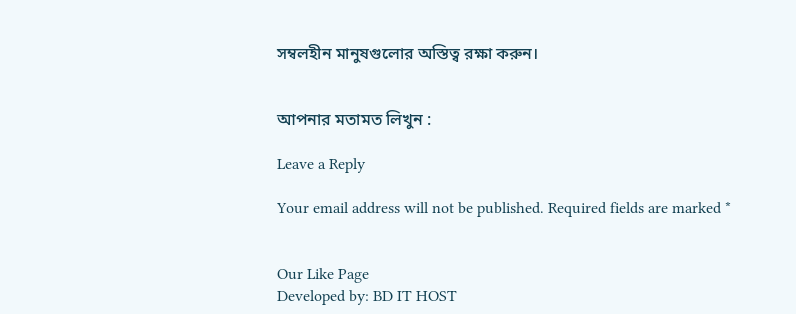সম্বলহীন মানুষগুলোর অস্তিত্ব রক্ষা করুন।


আপনার মতামত লিখুন :

Leave a Reply

Your email address will not be published. Required fields are marked *


Our Like Page
Developed by: BD IT HOST